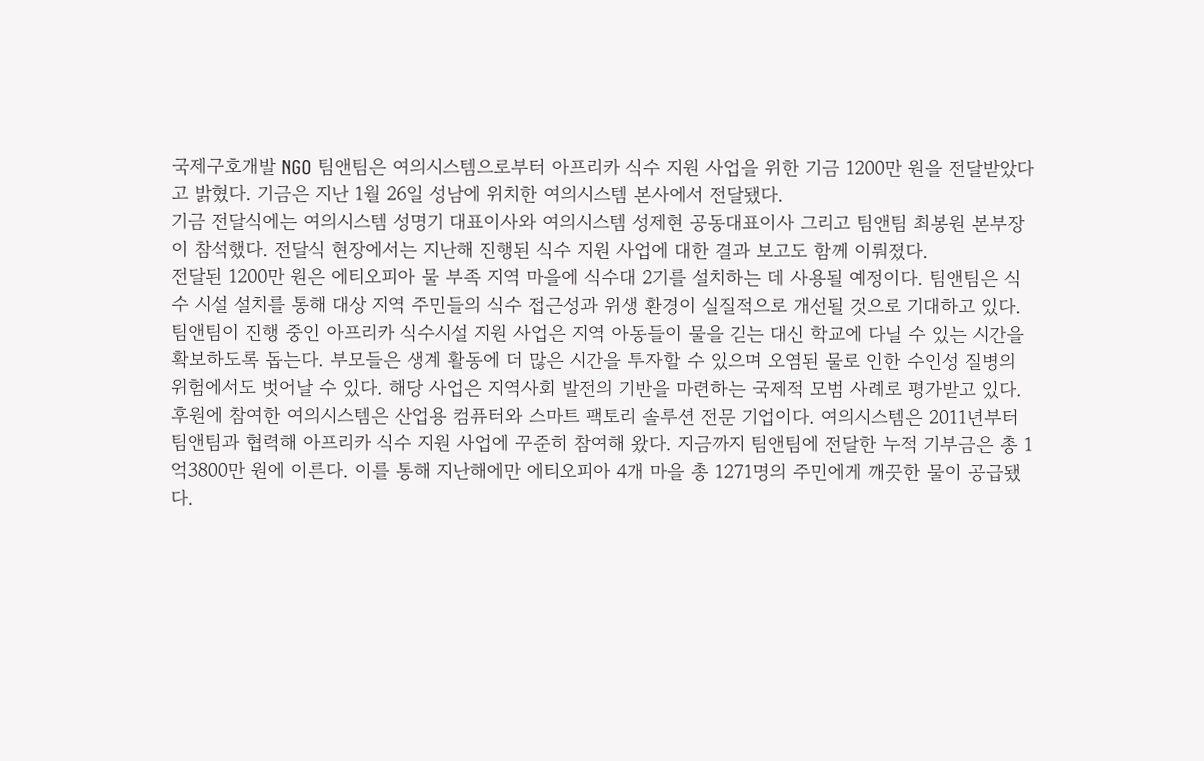국제구호개발 NGO 팀앤팀은 여의시스템으로부터 아프리카 식수 지원 사업을 위한 기금 1200만 원을 전달받았다고 밝혔다. 기금은 지난 1월 26일 성남에 위치한 여의시스템 본사에서 전달됐다.
기금 전달식에는 여의시스템 성명기 대표이사와 여의시스템 성제현 공동대표이사 그리고 팀앤팀 최봉원 본부장이 참석했다. 전달식 현장에서는 지난해 진행된 식수 지원 사업에 대한 결과 보고도 함께 이뤄졌다.
전달된 1200만 원은 에티오피아 물 부족 지역 마을에 식수대 2기를 설치하는 데 사용될 예정이다. 팀앤팀은 식수 시설 설치를 통해 대상 지역 주민들의 식수 접근성과 위생 환경이 실질적으로 개선될 것으로 기대하고 있다.
팀앤팀이 진행 중인 아프리카 식수시설 지원 사업은 지역 아동들이 물을 긷는 대신 학교에 다닐 수 있는 시간을 확보하도록 돕는다. 부모들은 생계 활동에 더 많은 시간을 투자할 수 있으며 오염된 물로 인한 수인성 질병의 위험에서도 벗어날 수 있다. 해당 사업은 지역사회 발전의 기반을 마련하는 국제적 모범 사례로 평가받고 있다.
후원에 참여한 여의시스템은 산업용 컴퓨터와 스마트 팩토리 솔루션 전문 기업이다. 여의시스템은 2011년부터 팀앤팀과 협력해 아프리카 식수 지원 사업에 꾸준히 참여해 왔다. 지금까지 팀앤팀에 전달한 누적 기부금은 총 1억3800만 원에 이른다. 이를 통해 지난해에만 에티오피아 4개 마을 총 1271명의 주민에게 깨끗한 물이 공급됐다.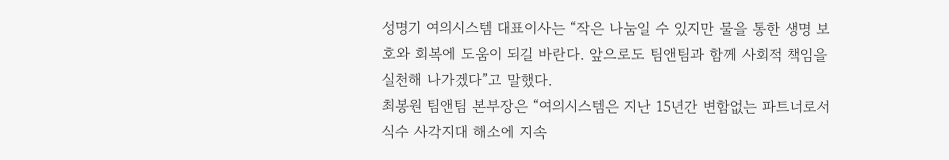성명기 여의시스템 대표이사는 “작은 나눔일 수 있지만 물을 통한 생명 보호와 회복에 도움이 되길 바란다. 앞으로도 팀앤팀과 함께 사회적 책임을 실천해 나가겠다”고 말했다.
최봉원 팀앤팀 본부장은 “여의시스템은 지난 15년간 변함없는 파트너로서 식수 사각지대 해소에 지속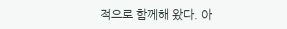적으로 함께해 왔다. 아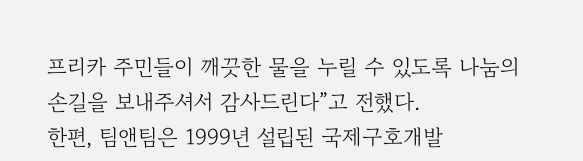프리카 주민들이 깨끗한 물을 누릴 수 있도록 나눔의 손길을 보내주셔서 감사드린다”고 전했다.
한편, 팀앤팀은 1999년 설립된 국제구호개발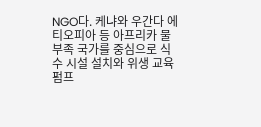NGO다. 케냐와 우간다 에티오피아 등 아프리카 물 부족 국가를 중심으로 식수 시설 설치와 위생 교육 펌프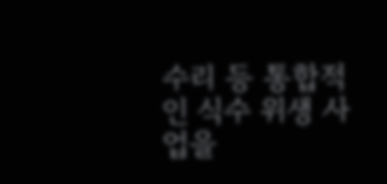수리 등 통합적인 식수 위생 사업을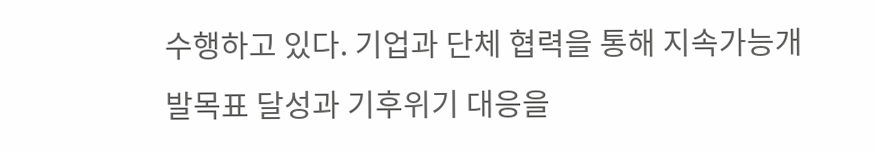수행하고 있다. 기업과 단체 협력을 통해 지속가능개발목표 달성과 기후위기 대응을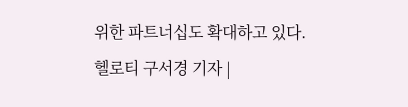위한 파트너십도 확대하고 있다.
헬로티 구서경 기자 |